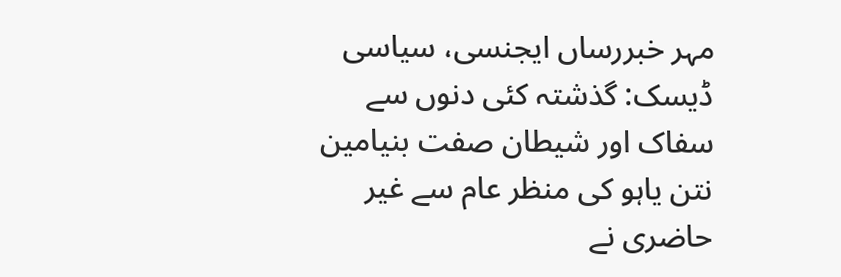مہر خبررساں ایجنسی، سیاسی ڈیسک: گذشتہ کئی دنوں سے سفاک اور شیطان صفت بنیامین نتن یاہو کی منظر عام سے غیر حاضری نے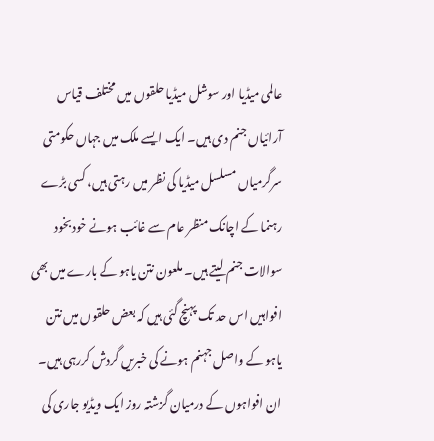عالمی میڈیا اور سوشل میڈیا حلقوں میں مختلف قیاس آرائیاں جنم دی ہیں۔ ایک ایسے ملک میں جہاں حکومتی سرگرمیاں مسلسل میڈیا کی نظر میں رہتی ہیں، کسی بڑے رہنما کے اچانک منظر عام سے غائب ہونے خود بخود سوالات جنم لیتے ہیں۔ ملعون نتن یاہو کے بارے میں بھی افواہیں اس حد تک پہنچ گئی ہیں کہ بعض حلقوں میں نتن یاہو کے واصل جہنم ہونے کی خبریں گردش کررہی ہیں۔
ان افواہوں کے درمیان گزشتہ روز ایک ویڈیو جاری کی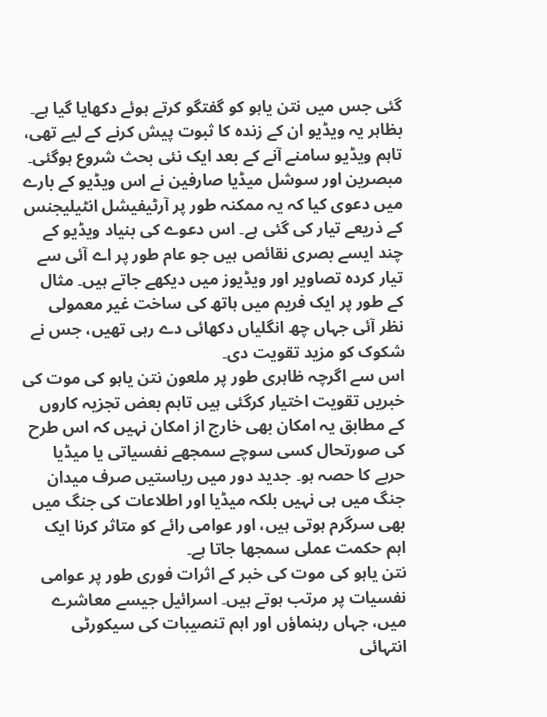گئی جس میں نتن یاہو کو گفتگو کرتے ہوئے دکھایا گیا ہے۔ بظاہر یہ ویڈیو ان کے زندہ کا ثبوت پیش کرنے کے لیے تھی، تاہم ویڈیو سامنے آنے کے بعد ایک نئی بحث شروع ہوگئی۔ مبصرین اور سوشل میڈیا صارفین نے اس ویڈیو کے بارے میں دعوی کیا کہ یہ ممکنہ طور پر آرٹیفیشل انٹیلیجنس کے ذریعے تیار کی گئی ہے۔ اس دعوے کی بنیاد ویڈیو کے چند ایسے بصری نقائص ہیں جو عام طور پر اے آئی سے تیار کردہ تصاویر اور ویڈیوز میں دیکھے جاتے ہیں۔ مثال کے طور پر ایک فریم میں ہاتھ کی ساخت غیر معمولی نظر آئی جہاں چھ انگلیاں دکھائی دے رہی تھیں، جس نے شکوک کو مزید تقویت دی۔
اس سے اگرچہ ظاہری طور پر ملعون نتن یاہو کی موت کی خبریں تقویت اختیار کرگئی ہیں تاہم بعض تجزیہ کاروں کے مطابق یہ امکان بھی خارج از امکان نہیں کہ اس طرح کی صورتحال کسی سوچے سمجھے نفسیاتی یا میڈیا حربے کا حصہ ہو۔ جدید دور میں ریاستیں صرف میدان جنگ میں ہی نہیں بلکہ میڈیا اور اطلاعات کی جنگ میں بھی سرگرم ہوتی ہیں، اور عوامی رائے کو متاثر کرنا ایک اہم حکمت عملی سمجھا جاتا ہے۔
نتن یاہو کی موت کی خبر کے اثرات فوری طور پر عوامی نفسیات پر مرتب ہوتے ہیں۔ اسرائیل جیسے معاشرے میں، جہاں رہنماؤں اور اہم تنصیبات کی سیکورٹی انتہائی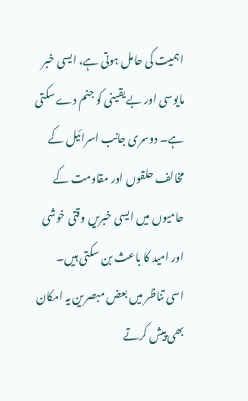اہمیت کی حامل ہوتی ہے، ایسی خبر مایوسی اور بے یقینی کو جنم دے سکتی ہے۔ دوسری جانب اسرائیل کے مخالف حلقوں اور مقاومت کے حامیوں میں ایسی خبریں وقتی خوشی اور امید کا باعث بن سکتی ہیں۔
اسی تناظر میں بعض مبصرین یہ امکان بھی پیش کرتے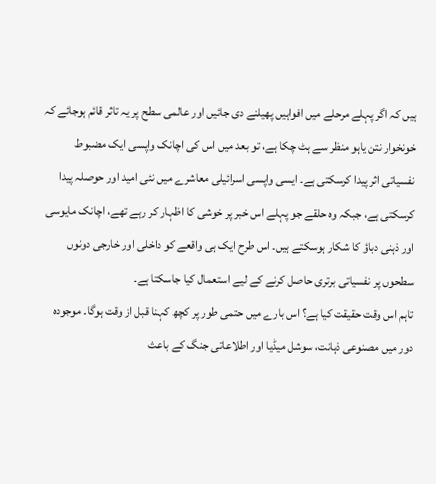ہیں کہ اگر پہلے مرحلے میں افواہیں پھیلنے دی جائیں اور عالمی سطح پر یہ تاثر قائم ہوجائے کہ خونخوار نتن یاہو منظر سے ہٹ چکا ہے، تو بعد میں اس کی اچانک واپسی ایک مضبوط نفسیاتی اثر پیدا کرسکتی ہے۔ ایسی واپسی اسرائیلی معاشرے میں نئی امید اور حوصلہ پیدا کرسکتی ہے، جبکہ وہ حلقے جو پہلے اس خبر پر خوشی کا اظہار کر رہے تھے، اچانک مایوسی اور ذہنی دباؤ کا شکار ہوسکتے ہیں۔ اس طرح ایک ہی واقعے کو داخلی اور خارجی دونوں سطحوں پر نفسیاتی برتری حاصل کرنے کے لیے استعمال کیا جاسکتا ہے۔
تاہم اس وقت حقیقت کیا ہے؟ اس بارے میں حتمی طور پر کچھ کہنا قبل از وقت ہوگا۔ موجودہ دور میں مصنوعی ذہانت، سوشل میڈیا اور اطلاعاتی جنگ کے باعث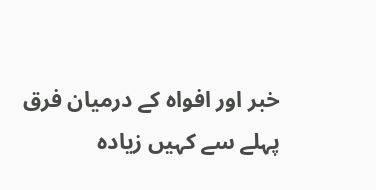خبر اور افواہ کے درمیان فرق پہلے سے کہیں زیادہ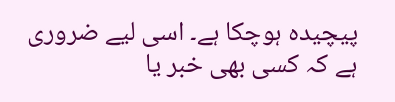پیچیدہ ہوچکا ہے۔ اسی لیے ضروری ہے کہ کسی بھی خبر یا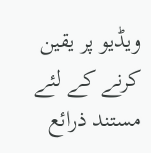ویڈیو پر یقین کرنے کے لئے مستند ذرائع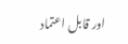اور قابل اعتماد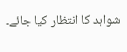شواہد کا انتظار کیا جائے۔